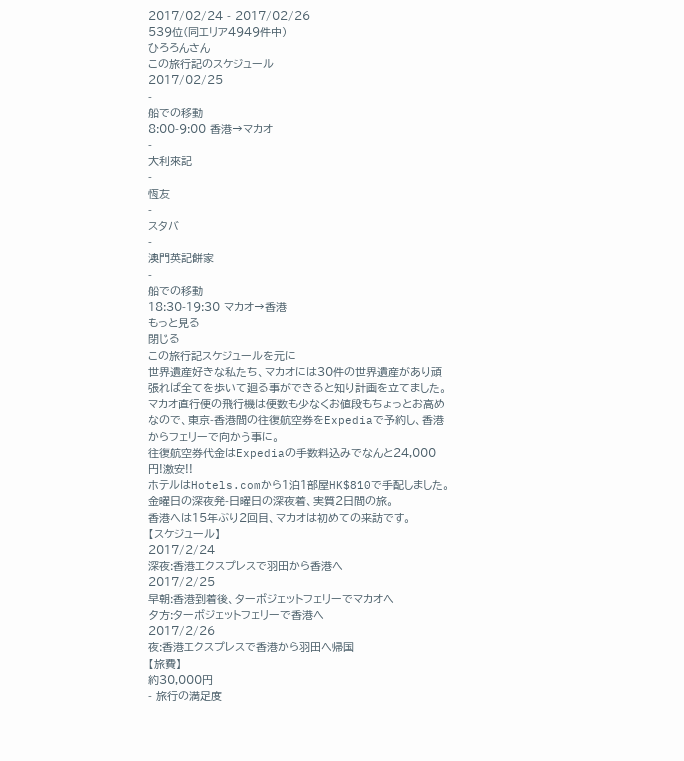2017/02/24 - 2017/02/26
539位(同エリア4949件中)
ひろろんさん
この旅行記のスケジュール
2017/02/25
-
船での移動
8:00-9:00 香港→マカオ
-
大利來記
-
恆友
-
スタバ
-
澳門英記餅家
-
船での移動
18:30-19:30 マカオ→香港
もっと見る
閉じる
この旅行記スケジュールを元に
世界遺産好きな私たち、マカオには30件の世界遺産があり頑張れば全てを歩いて廻る事ができると知り計画を立てました。
マカオ直行便の飛行機は便数も少なくお値段もちょっとお高めなので、東京-香港間の往復航空券をExpediaで予約し、香港からフェリーで向かう事に。
往復航空券代金はExpediaの手数料込みでなんと24,000円!激安!!
ホテルはHotels.comから1泊1部屋HK$810で手配しました。
金曜日の深夜発-日曜日の深夜着、実質2日間の旅。
香港へは15年ぶり2回目、マカオは初めての来訪です。
【スケジュール】
2017/2/24
深夜:香港エクスプレスで羽田から香港へ
2017/2/25
早朝:香港到着後、ターボジェットフェリーでマカオへ
夕方:ターボジェットフェリーで香港へ
2017/2/26
夜:香港エクスプレスで香港から羽田へ帰国
【旅費】
約30,000円
- 旅行の満足度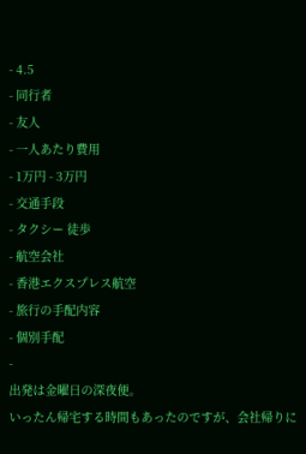- 4.5
- 同行者
- 友人
- 一人あたり費用
- 1万円 - 3万円
- 交通手段
- タクシー 徒歩
- 航空会社
- 香港エクスプレス航空
- 旅行の手配内容
- 個別手配
-
出発は金曜日の深夜便。
いったん帰宅する時間もあったのですが、会社帰りに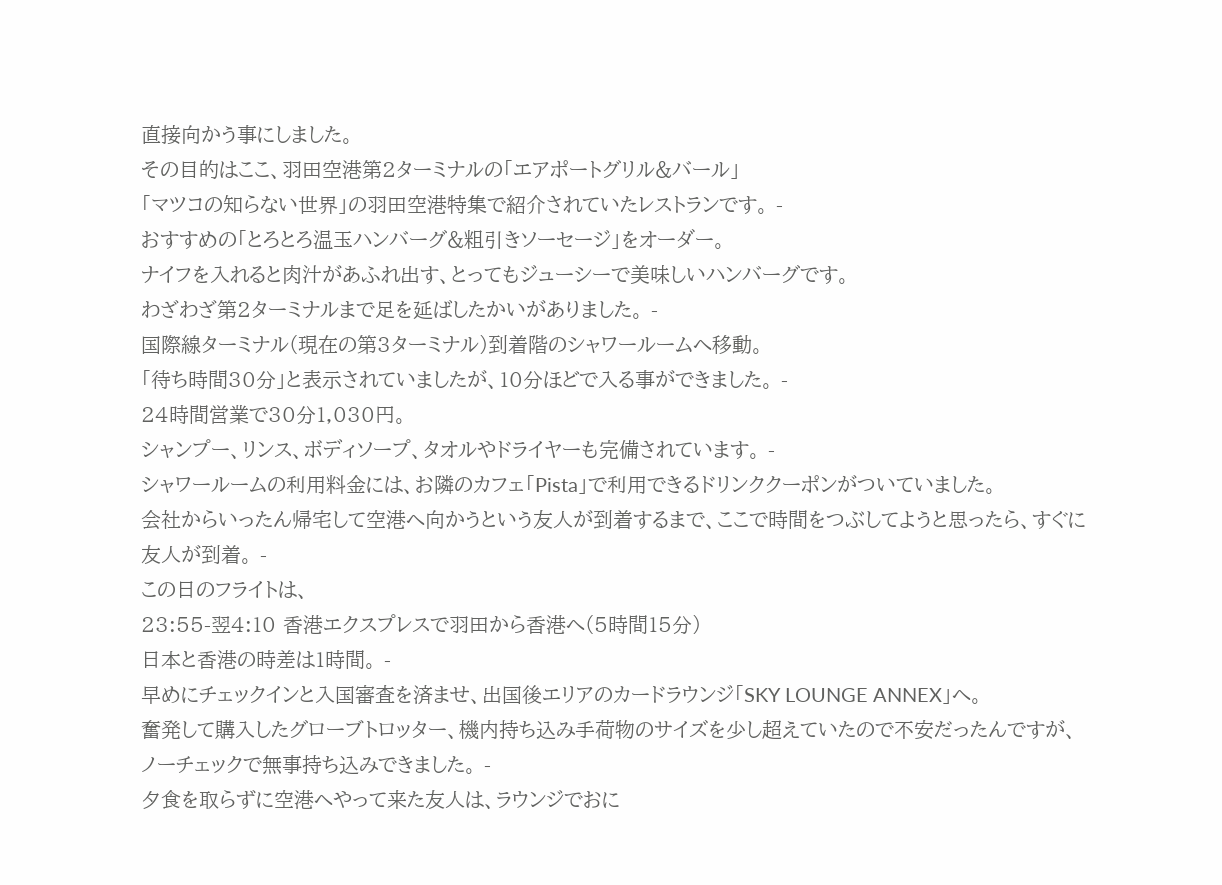直接向かう事にしました。
その目的はここ、羽田空港第2ターミナルの「エアポートグリル&バール」
「マツコの知らない世界」の羽田空港特集で紹介されていたレストランです。 -
おすすめの「とろとろ温玉ハンバーグ&粗引きソーセージ」をオーダー。
ナイフを入れると肉汁があふれ出す、とってもジューシーで美味しいハンバーグです。
わざわざ第2ターミナルまで足を延ばしたかいがありました。 -
国際線ターミナル(現在の第3ターミナル)到着階のシャワールームへ移動。
「待ち時間30分」と表示されていましたが、10分ほどで入る事ができました。 -
24時間営業で30分1,030円。
シャンプー、リンス、ボディソープ、タオルやドライヤーも完備されています。 -
シャワールームの利用料金には、お隣のカフェ「Pista」で利用できるドリンククーポンがついていました。
会社からいったん帰宅して空港へ向かうという友人が到着するまで、ここで時間をつぶしてようと思ったら、すぐに友人が到着。 -
この日のフライトは、
23:55-翌4:10 香港エクスプレスで羽田から香港へ(5時間15分)
日本と香港の時差は1時間。 -
早めにチェックインと入国審査を済ませ、出国後エリアのカードラウンジ「SKY LOUNGE ANNEX」へ。
奮発して購入したグローブトロッター、機内持ち込み手荷物のサイズを少し超えていたので不安だったんですが、ノーチェックで無事持ち込みできました。 -
夕食を取らずに空港へやって来た友人は、ラウンジでおに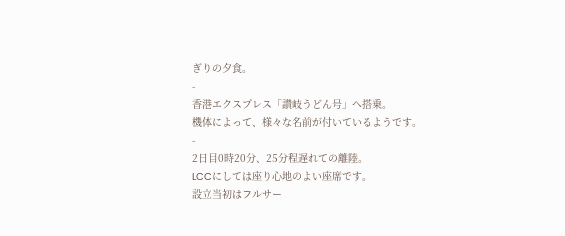ぎりの夕食。
-
香港エクスプレス「讃岐うどん号」へ搭乗。
機体によって、様々な名前が付いているようです。 -
2日目0時20分、25分程遅れての離陸。
LCCにしては座り心地のよい座席です。
設立当初はフルサー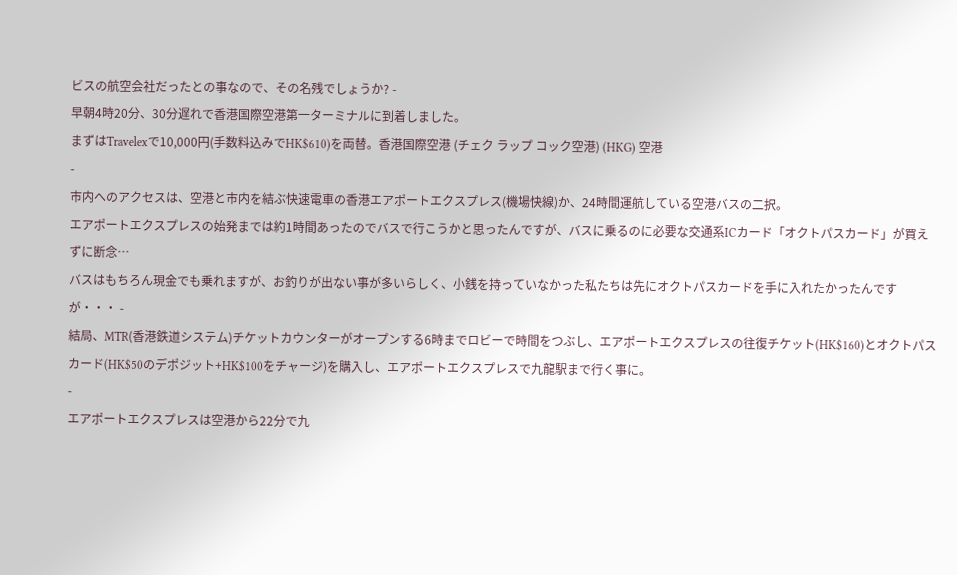ビスの航空会社だったとの事なので、その名残でしょうか? -
早朝4時20分、30分遅れで香港国際空港第一ターミナルに到着しました。
まずはTravelexで10,000円(手数料込みでHK$610)を両替。香港国際空港 (チェク ラップ コック空港) (HKG) 空港
-
市内へのアクセスは、空港と市内を結ぶ快速電車の香港エアポートエクスプレス(機場快線)か、24時間運航している空港バスの二択。
エアポートエクスプレスの始発までは約1時間あったのでバスで行こうかと思ったんですが、バスに乗るのに必要な交通系ICカード「オクトパスカード」が買えずに断念…
バスはもちろん現金でも乗れますが、お釣りが出ない事が多いらしく、小銭を持っていなかった私たちは先にオクトパスカードを手に入れたかったんですが・・・ -
結局、MTR(香港鉄道システム)チケットカウンターがオープンする6時までロビーで時間をつぶし、エアポートエクスプレスの往復チケット(HK$160)とオクトパスカード(HK$50のデポジット+HK$100をチャージ)を購入し、エアポートエクスプレスで九龍駅まで行く事に。
-
エアポートエクスプレスは空港から22分で九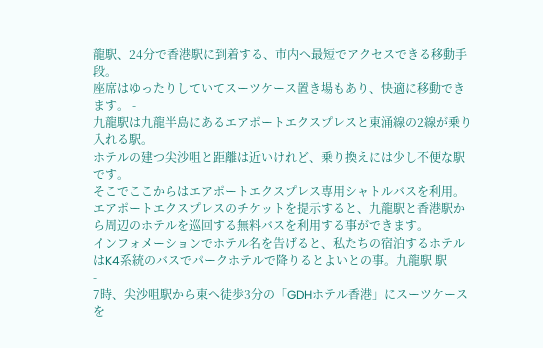龍駅、24分で香港駅に到着する、市内へ最短でアクセスできる移動手段。
座席はゆったりしていてスーツケース置き場もあり、快適に移動できます。 -
九龍駅は九龍半島にあるエアポートエクスプレスと東涌線の2線が乗り入れる駅。
ホテルの建つ尖沙咀と距離は近いけれど、乗り換えには少し不便な駅です。
そこでここからはエアポートエクスプレス専用シャトルバスを利用。
エアポートエクスプレスのチケットを提示すると、九龍駅と香港駅から周辺のホテルを巡回する無料バスを利用する事ができます。
インフォメーションでホテル名を告げると、私たちの宿泊するホテルはK4系統のバスでパークホテルで降りるとよいとの事。九龍駅 駅
-
7時、尖沙咀駅から東へ徒歩3分の「GDHホテル香港」にスーツケースを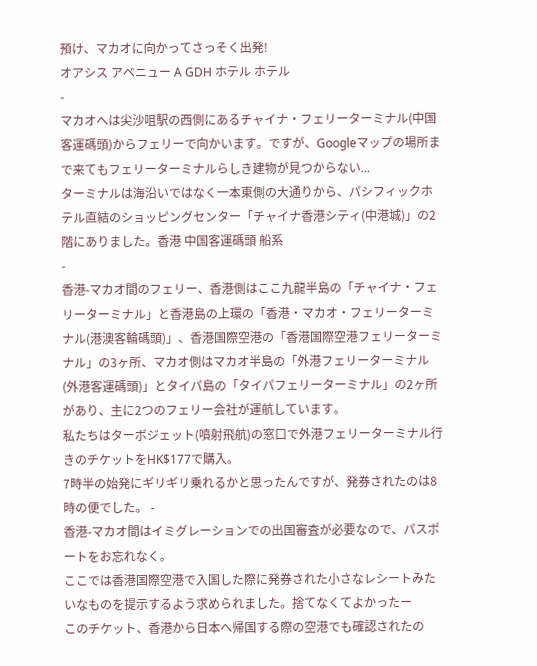預け、マカオに向かってさっそく出発!
オアシス アベニュー A GDH ホテル ホテル
-
マカオへは尖沙咀駅の西側にあるチャイナ・フェリーターミナル(中国客運碼頭)からフェリーで向かいます。ですが、Googleマップの場所まで来てもフェリーターミナルらしき建物が見つからない...
ターミナルは海沿いではなく一本東側の大通りから、パシフィックホテル直結のショッピングセンター「チャイナ香港シティ(中港城)」の2階にありました。香港 中国客運碼頭 船系
-
香港-マカオ間のフェリー、香港側はここ九龍半島の「チャイナ・フェリーターミナル」と香港島の上環の「香港・マカオ・フェリーターミナル(港澳客輪碼頭)」、香港国際空港の「香港国際空港フェリーターミナル」の3ヶ所、マカオ側はマカオ半島の「外港フェリーターミナル(外港客運碼頭)」とタイパ島の「タイパフェリーターミナル」の2ヶ所があり、主に2つのフェリー会社が運航しています。
私たちはターボジェット(噴射飛航)の窓口で外港フェリーターミナル行きのチケットをHK$177で購入。
7時半の始発にギリギリ乗れるかと思ったんですが、発券されたのは8時の便でした。 -
香港-マカオ間はイミグレーションでの出国審査が必要なので、パスポートをお忘れなく。
ここでは香港国際空港で入国した際に発券された小さなレシートみたいなものを提示するよう求められました。捨てなくてよかったー
このチケット、香港から日本へ帰国する際の空港でも確認されたの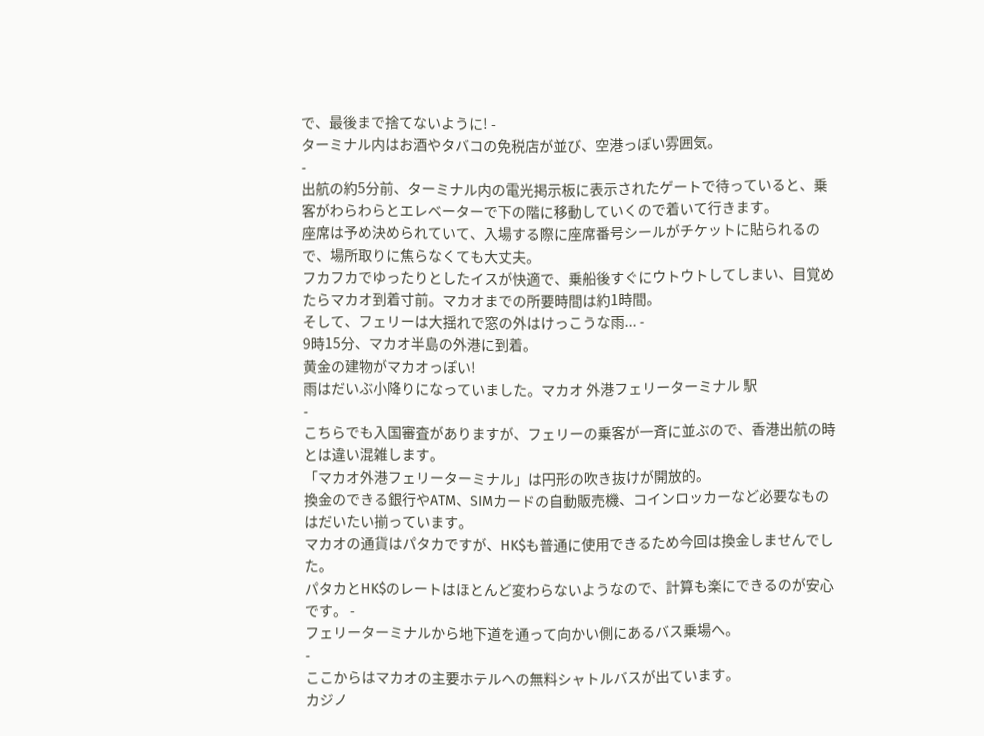で、最後まで捨てないように! -
ターミナル内はお酒やタバコの免税店が並び、空港っぽい雰囲気。
-
出航の約5分前、ターミナル内の電光掲示板に表示されたゲートで待っていると、乗客がわらわらとエレベーターで下の階に移動していくので着いて行きます。
座席は予め決められていて、入場する際に座席番号シールがチケットに貼られるので、場所取りに焦らなくても大丈夫。
フカフカでゆったりとしたイスが快適で、乗船後すぐにウトウトしてしまい、目覚めたらマカオ到着寸前。マカオまでの所要時間は約1時間。
そして、フェリーは大揺れで窓の外はけっこうな雨... -
9時15分、マカオ半島の外港に到着。
黄金の建物がマカオっぽい!
雨はだいぶ小降りになっていました。マカオ 外港フェリーターミナル 駅
-
こちらでも入国審査がありますが、フェリーの乗客が一斉に並ぶので、香港出航の時とは違い混雑します。
「マカオ外港フェリーターミナル」は円形の吹き抜けが開放的。
換金のできる銀行やATM、SIMカードの自動販売機、コインロッカーなど必要なものはだいたい揃っています。
マカオの通貨はパタカですが、HK$も普通に使用できるため今回は換金しませんでした。
パタカとHK$のレートはほとんど変わらないようなので、計算も楽にできるのが安心です。 -
フェリーターミナルから地下道を通って向かい側にあるバス乗場へ。
-
ここからはマカオの主要ホテルへの無料シャトルバスが出ています。
カジノ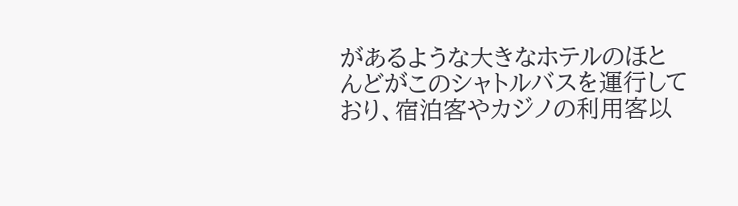があるような大きなホテルのほとんどがこのシャトルバスを運行しており、宿泊客やカジノの利用客以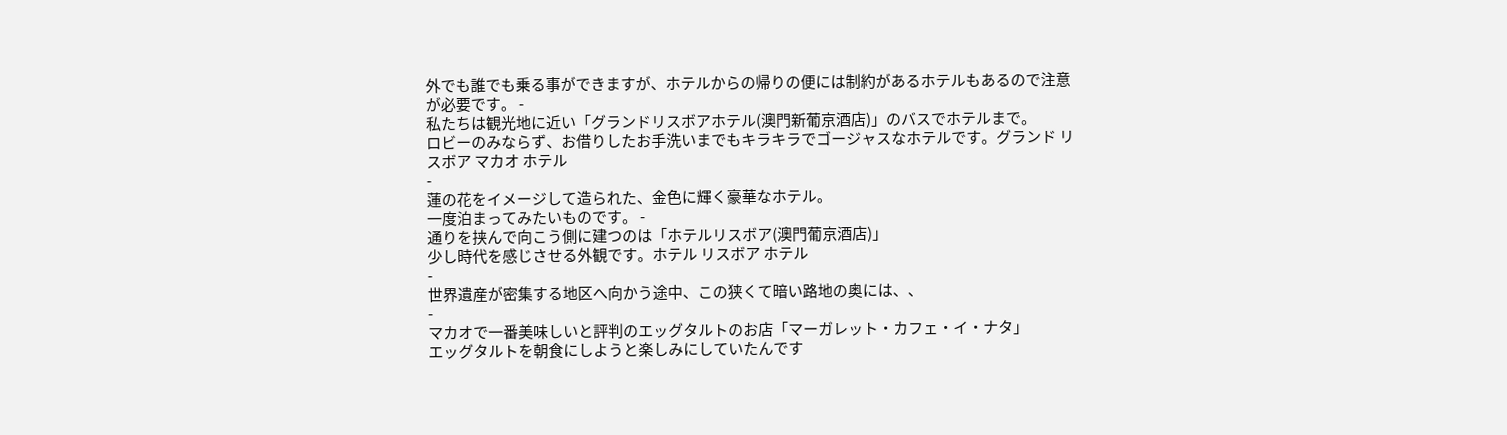外でも誰でも乗る事ができますが、ホテルからの帰りの便には制約があるホテルもあるので注意が必要です。 -
私たちは観光地に近い「グランドリスボアホテル(澳門新葡京酒店)」のバスでホテルまで。
ロビーのみならず、お借りしたお手洗いまでもキラキラでゴージャスなホテルです。グランド リスボア マカオ ホテル
-
蓮の花をイメージして造られた、金色に輝く豪華なホテル。
一度泊まってみたいものです。 -
通りを挟んで向こう側に建つのは「ホテルリスボア(澳門葡京酒店)」
少し時代を感じさせる外観です。ホテル リスボア ホテル
-
世界遺産が密集する地区へ向かう途中、この狭くて暗い路地の奥には、、
-
マカオで一番美味しいと評判のエッグタルトのお店「マーガレット・カフェ・イ・ナタ」
エッグタルトを朝食にしようと楽しみにしていたんです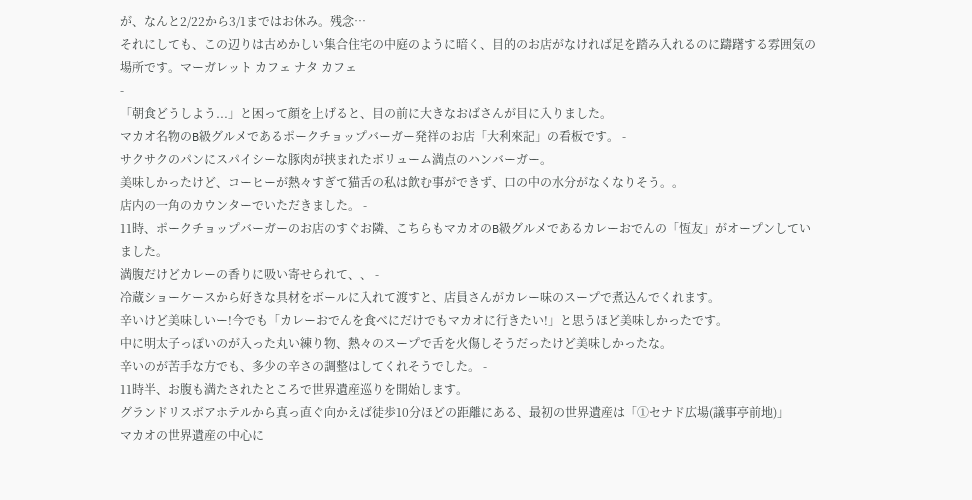が、なんと2/22から3/1まではお休み。残念…
それにしても、この辺りは古めかしい集合住宅の中庭のように暗く、目的のお店がなければ足を踏み入れるのに躊躇する雰囲気の場所です。マーガレット カフェ ナタ カフェ
-
「朝食どうしよう...」と困って顔を上げると、目の前に大きなおばさんが目に入りました。
マカオ名物のB級グルメであるポークチョップバーガー発祥のお店「大利來記」の看板です。 -
サクサクのパンにスパイシーな豚肉が挟まれたボリューム満点のハンバーガー。
美味しかったけど、コーヒーが熱々すぎて猫舌の私は飲む事ができず、口の中の水分がなくなりそう。。
店内の一角のカウンターでいただきました。 -
11時、ポークチョップバーガーのお店のすぐお隣、こちらもマカオのB級グルメであるカレーおでんの「恆友」がオープンしていました。
満腹だけどカレーの香りに吸い寄せられて、、 -
冷蔵ショーケースから好きな具材をボールに入れて渡すと、店員さんがカレー味のスープで煮込んでくれます。
辛いけど美味しいー!今でも「カレーおでんを食べにだけでもマカオに行きたい!」と思うほど美味しかったです。
中に明太子っぽいのが入った丸い練り物、熱々のスープで舌を火傷しそうだったけど美味しかったな。
辛いのが苦手な方でも、多少の辛さの調整はしてくれそうでした。 -
11時半、お腹も満たされたところで世界遺産巡りを開始します。
グランドリスボアホテルから真っ直ぐ向かえば徒歩10分ほどの距離にある、最初の世界遺産は「①セナド広場(議事亭前地)」
マカオの世界遺産の中心に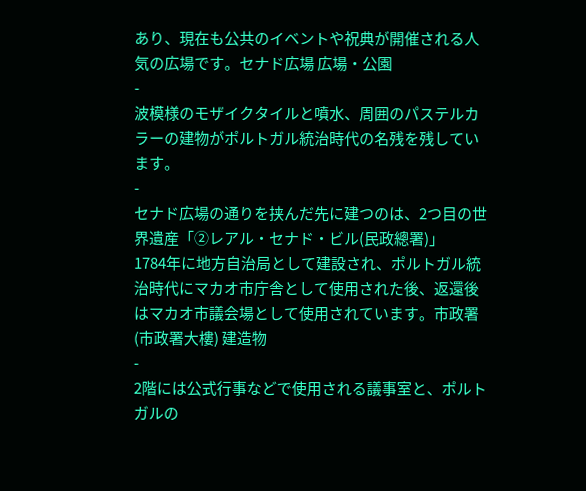あり、現在も公共のイベントや祝典が開催される人気の広場です。セナド広場 広場・公園
-
波模様のモザイクタイルと噴水、周囲のパステルカラーの建物がポルトガル統治時代の名残を残しています。
-
セナド広場の通りを挟んだ先に建つのは、2つ目の世界遺産「②レアル・セナド・ビル(民政總署)」
1784年に地方自治局として建設され、ポルトガル統治時代にマカオ市庁舎として使用された後、返還後はマカオ市議会場として使用されています。市政署 (市政署大樓) 建造物
-
2階には公式行事などで使用される議事室と、ポルトガルの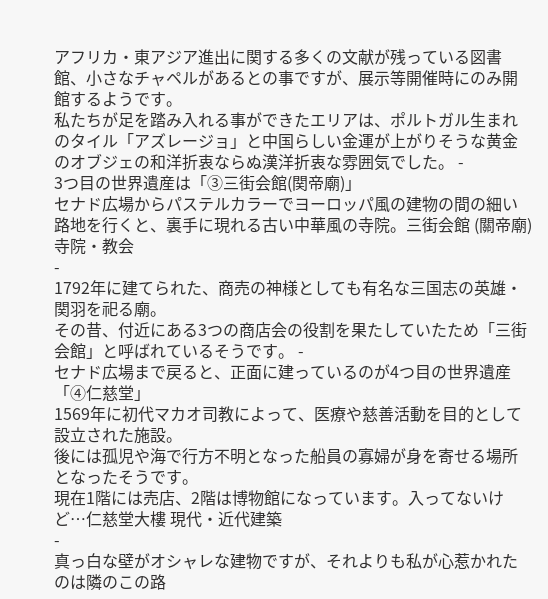アフリカ・東アジア進出に関する多くの文献が残っている図書館、小さなチャペルがあるとの事ですが、展示等開催時にのみ開館するようです。
私たちが足を踏み入れる事ができたエリアは、ポルトガル生まれのタイル「アズレージョ」と中国らしい金運が上がりそうな黄金のオブジェの和洋折衷ならぬ漢洋折衷な雰囲気でした。 -
3つ目の世界遺産は「③三街会館(関帝廟)」
セナド広場からパステルカラーでヨーロッパ風の建物の間の細い路地を行くと、裏手に現れる古い中華風の寺院。三街会館 (關帝廟) 寺院・教会
-
1792年に建てられた、商売の神様としても有名な三国志の英雄・関羽を祀る廟。
その昔、付近にある3つの商店会の役割を果たしていたため「三街会館」と呼ばれているそうです。 -
セナド広場まで戻ると、正面に建っているのが4つ目の世界遺産「④仁慈堂」
1569年に初代マカオ司教によって、医療や慈善活動を目的として設立された施設。
後には孤児や海で行方不明となった船員の寡婦が身を寄せる場所となったそうです。
現在1階には売店、2階は博物館になっています。入ってないけど…仁慈堂大樓 現代・近代建築
-
真っ白な壁がオシャレな建物ですが、それよりも私が心惹かれたのは隣のこの路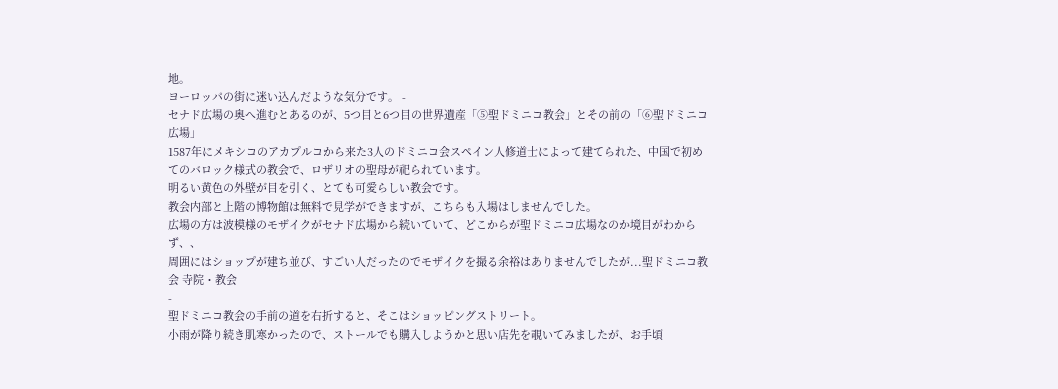地。
ヨーロッパの街に迷い込んだような気分です。 -
セナド広場の奥へ進むとあるのが、5つ目と6つ目の世界遺産「⑤聖ドミニコ教会」とその前の「⑥聖ドミニコ広場」
1587年にメキシコのアカプルコから来た3人のドミニコ会スペイン人修道士によって建てられた、中国で初めてのバロック様式の教会で、ロザリオの聖母が祀られています。
明るい黄色の外壁が目を引く、とても可愛らしい教会です。
教会内部と上階の博物館は無料で見学ができますが、こちらも入場はしませんでした。
広場の方は波模様のモザイクがセナド広場から続いていて、どこからが聖ドミニコ広場なのか境目がわからず、、
周囲にはショップが建ち並び、すごい人だったのでモザイクを撮る余裕はありませんでしたが...聖ドミニコ教会 寺院・教会
-
聖ドミニコ教会の手前の道を右折すると、そこはショッピングストリート。
小雨が降り続き肌寒かったので、ストールでも購入しようかと思い店先を覗いてみましたが、お手頃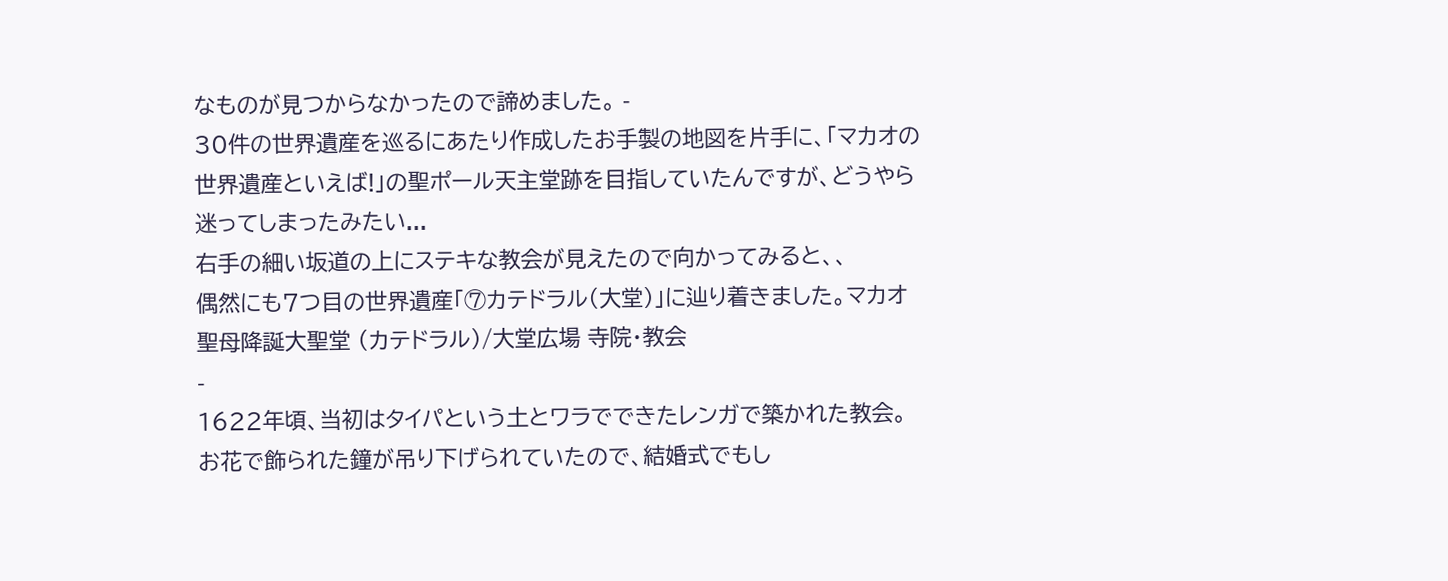なものが見つからなかったので諦めました。 -
30件の世界遺産を巡るにあたり作成したお手製の地図を片手に、「マカオの世界遺産といえば!」の聖ポール天主堂跡を目指していたんですが、どうやら迷ってしまったみたい...
右手の細い坂道の上にステキな教会が見えたので向かってみると、、
偶然にも7つ目の世界遺産「⑦カテドラル(大堂)」に辿り着きました。マカオ聖母降誕大聖堂 (カテドラル)/大堂広場 寺院・教会
-
1622年頃、当初はタイパという土とワラでできたレンガで築かれた教会。
お花で飾られた鐘が吊り下げられていたので、結婚式でもし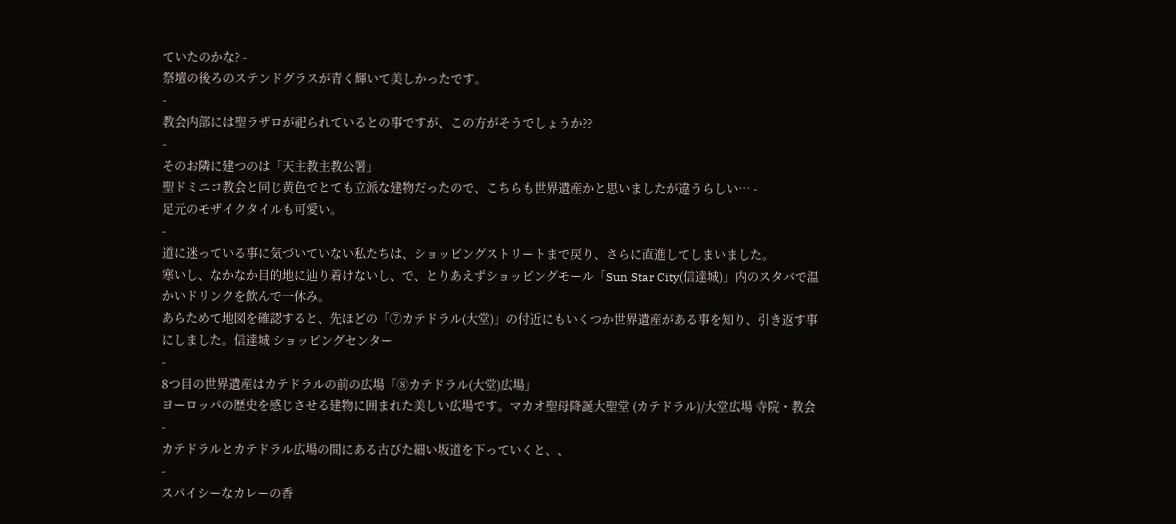ていたのかな? -
祭壇の後ろのステンドグラスが青く輝いて美しかったです。
-
教会内部には聖ラザロが祀られているとの事ですが、この方がそうでしょうか??
-
そのお隣に建つのは「天主教主教公署」
聖ドミニコ教会と同じ黄色でとても立派な建物だったので、こちらも世界遺産かと思いましたが違うらしい… -
足元のモザイクタイルも可愛い。
-
道に迷っている事に気づいていない私たちは、ショッピングストリートまで戻り、さらに直進してしまいました。
寒いし、なかなか目的地に辿り着けないし、で、とりあえずショッピングモール「Sun Star City(信達城)」内のスタバで温かいドリンクを飲んで一休み。
あらためて地図を確認すると、先ほどの「⑦カテドラル(大堂)」の付近にもいくつか世界遺産がある事を知り、引き返す事にしました。信達城 ショッピングセンター
-
8つ目の世界遺産はカテドラルの前の広場「⑧カテドラル(大堂)広場」
ヨーロッパの歴史を感じさせる建物に囲まれた美しい広場です。マカオ聖母降誕大聖堂 (カテドラル)/大堂広場 寺院・教会
-
カテドラルとカテドラル広場の間にある古びた細い坂道を下っていくと、、
-
スパイシーなカレーの香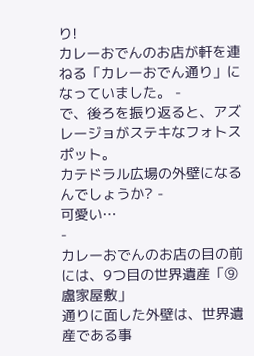り!
カレーおでんのお店が軒を連ねる「カレーおでん通り」になっていました。 -
で、後ろを振り返ると、アズレージョがステキなフォトスポット。
カテドラル広場の外壁になるんでしょうか? -
可愛い…
-
カレーおでんのお店の目の前には、9つ目の世界遺産「⑨盧家屋敷」
通りに面した外壁は、世界遺産である事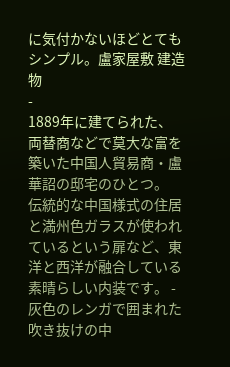に気付かないほどとてもシンプル。盧家屋敷 建造物
-
1889年に建てられた、両替商などで莫大な富を築いた中国人貿易商・盧華詔の邸宅のひとつ。
伝統的な中国様式の住居と満州色ガラスが使われているという扉など、東洋と西洋が融合している素晴らしい内装です。 -
灰色のレンガで囲まれた吹き抜けの中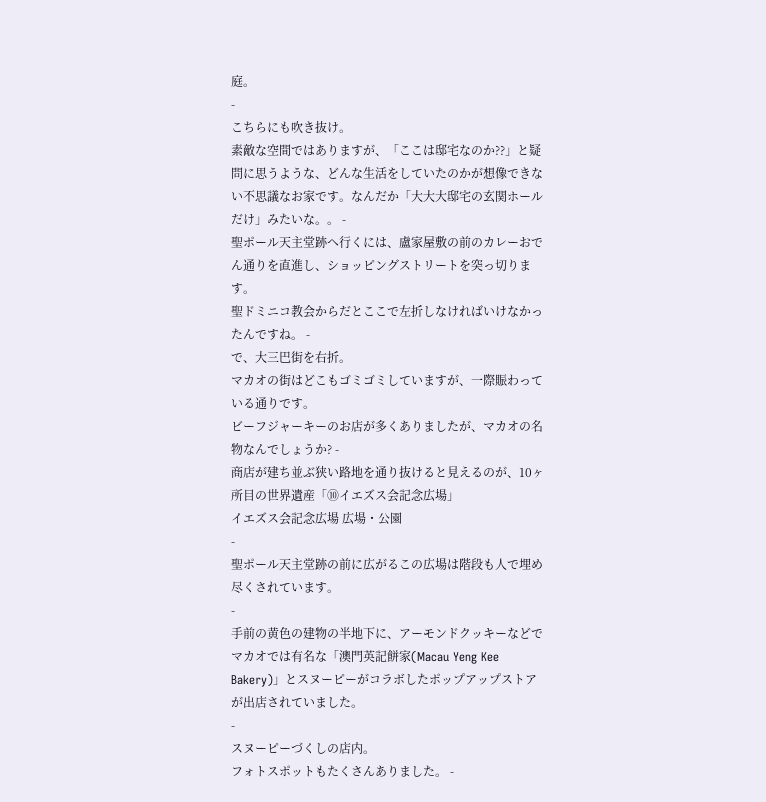庭。
-
こちらにも吹き抜け。
素敵な空間ではありますが、「ここは邸宅なのか??」と疑問に思うような、どんな生活をしていたのかが想像できない不思議なお家です。なんだか「大大大邸宅の玄関ホールだけ」みたいな。。 -
聖ポール天主堂跡へ行くには、盧家屋敷の前のカレーおでん通りを直進し、ショッピングストリートを突っ切ります。
聖ドミニコ教会からだとここで左折しなければいけなかったんですね。 -
で、大三巴街を右折。
マカオの街はどこもゴミゴミしていますが、一際賑わっている通りです。
ビーフジャーキーのお店が多くありましたが、マカオの名物なんでしょうか? -
商店が建ち並ぶ狭い路地を通り抜けると見えるのが、10ヶ所目の世界遺産「⑩イエズス会記念広場」
イエズス会記念広場 広場・公園
-
聖ポール天主堂跡の前に広がるこの広場は階段も人で埋め尽くされています。
-
手前の黄色の建物の半地下に、アーモンドクッキーなどでマカオでは有名な「澳門英記餅家(Macau Yeng Kee Bakery)」とスヌーピーがコラボしたポップアップストアが出店されていました。
-
スヌーピーづくしの店内。
フォトスポットもたくさんありました。 -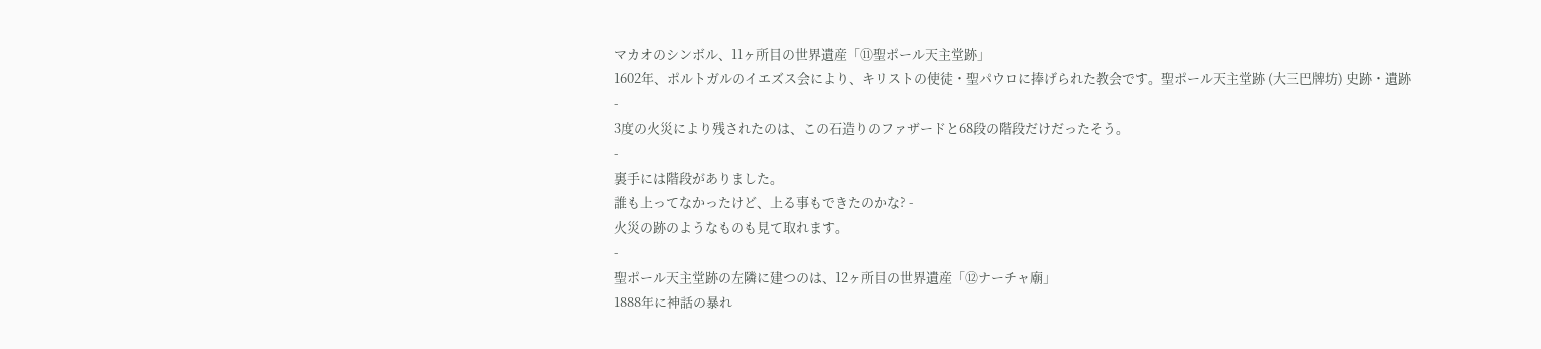マカオのシンボル、11ヶ所目の世界遺産「⑪聖ポール天主堂跡」
1602年、ポルトガルのイエズス会により、キリストの使徒・聖パウロに捧げられた教会です。聖ポール天主堂跡 (大三巴牌坊) 史跡・遺跡
-
3度の火災により残されたのは、この石造りのファザードと68段の階段だけだったそう。
-
裏手には階段がありました。
誰も上ってなかったけど、上る事もできたのかな? -
火災の跡のようなものも見て取れます。
-
聖ポール天主堂跡の左隣に建つのは、12ヶ所目の世界遺産「⑫ナーチャ廟」
1888年に神話の暴れ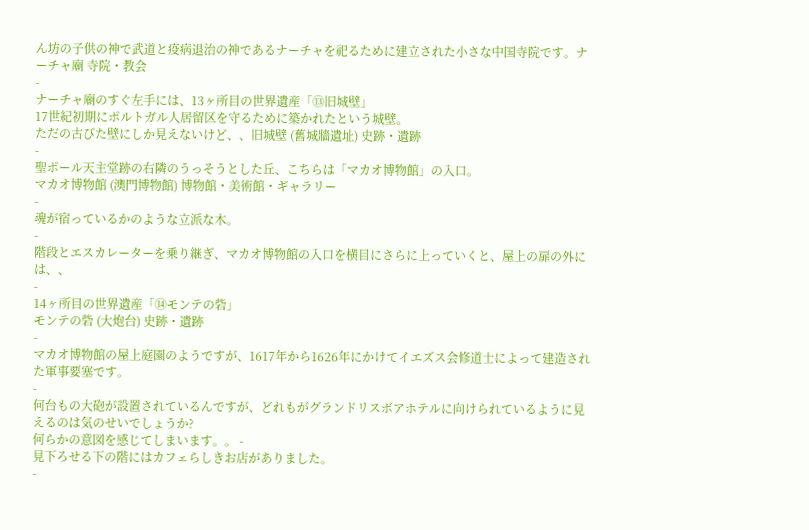ん坊の子供の神で武道と疫病退治の神であるナーチャを祀るために建立された小さな中国寺院です。ナーチャ廟 寺院・教会
-
ナーチャ廟のすぐ左手には、13ヶ所目の世界遺産「⑬旧城壁」
17世紀初期にポルトガル人居留区を守るために築かれたという城壁。
ただの古びた壁にしか見えないけど、、旧城壁 (舊城牆遺址) 史跡・遺跡
-
聖ポール天主堂跡の右隣のうっそうとした丘、こちらは「マカオ博物館」の入口。
マカオ博物館 (澳門博物館) 博物館・美術館・ギャラリー
-
魂が宿っているかのような立派な木。
-
階段とエスカレーターを乗り継ぎ、マカオ博物館の入口を横目にさらに上っていくと、屋上の扉の外には、、
-
14ヶ所目の世界遺産「⑭モンテの砦」
モンテの砦 (大炮台) 史跡・遺跡
-
マカオ博物館の屋上庭園のようですが、1617年から1626年にかけてイエズス会修道士によって建造された軍事要塞です。
-
何台もの大砲が設置されているんですが、どれもがグランドリスボアホテルに向けられているように見えるのは気のせいでしょうか?
何らかの意図を感じてしまいます。。 -
見下ろせる下の階にはカフェらしきお店がありました。
-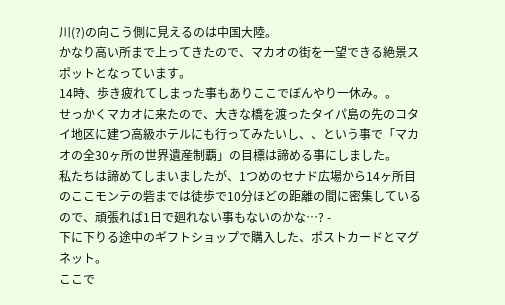川(?)の向こう側に見えるのは中国大陸。
かなり高い所まで上ってきたので、マカオの街を一望できる絶景スポットとなっています。
14時、歩き疲れてしまった事もありここでぼんやり一休み。。
せっかくマカオに来たので、大きな橋を渡ったタイパ島の先のコタイ地区に建つ高級ホテルにも行ってみたいし、、という事で「マカオの全30ヶ所の世界遺産制覇」の目標は諦める事にしました。
私たちは諦めてしまいましたが、1つめのセナド広場から14ヶ所目のここモンテの砦までは徒歩で10分ほどの距離の間に密集しているので、頑張れば1日で廻れない事もないのかな…? -
下に下りる途中のギフトショップで購入した、ポストカードとマグネット。
ここで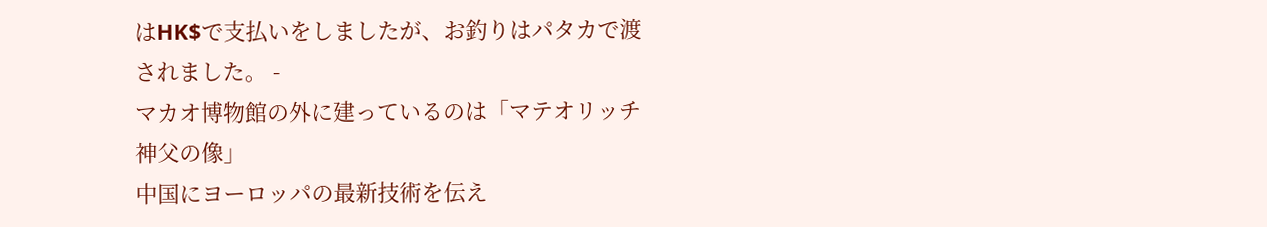はHK$で支払いをしましたが、お釣りはパタカで渡されました。 -
マカオ博物館の外に建っているのは「マテオリッチ神父の像」
中国にヨーロッパの最新技術を伝え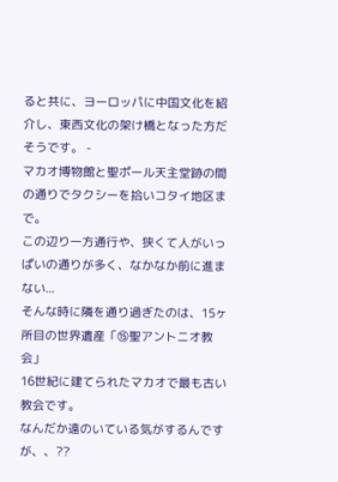ると共に、ヨーロッパに中国文化を紹介し、東西文化の架け橋となった方だそうです。 -
マカオ博物館と聖ポール天主堂跡の間の通りでタクシーを拾いコタイ地区まで。
この辺り一方通行や、狭くて人がいっぱいの通りが多く、なかなか前に進まない...
そんな時に隣を通り過ぎたのは、15ヶ所目の世界遺産「⑮聖アントニオ教会」
16世紀に建てられたマカオで最も古い教会です。
なんだか遠のいている気がするんですが、、??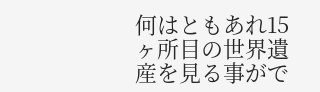何はともあれ15ヶ所目の世界遺産を見る事がで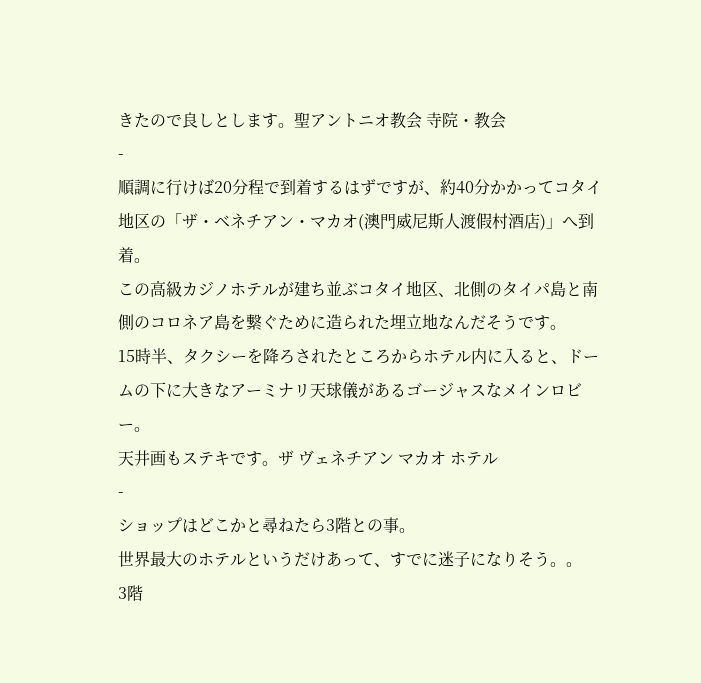きたので良しとします。聖アントニオ教会 寺院・教会
-
順調に行けば20分程で到着するはずですが、約40分かかってコタイ地区の「ザ・ベネチアン・マカオ(澳門威尼斯人渡假村酒店)」へ到着。
この高級カジノホテルが建ち並ぶコタイ地区、北側のタイパ島と南側のコロネア島を繋ぐために造られた埋立地なんだそうです。
15時半、タクシーを降ろされたところからホテル内に入ると、ドームの下に大きなアーミナリ天球儀があるゴージャスなメインロビー。
天井画もステキです。ザ ヴェネチアン マカオ ホテル
-
ショップはどこかと尋ねたら3階との事。
世界最大のホテルというだけあって、すでに迷子になりそう。。
3階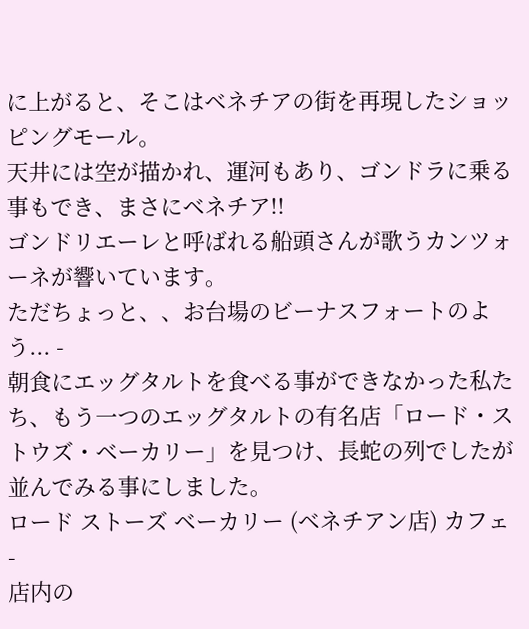に上がると、そこはベネチアの街を再現したショッピングモール。
天井には空が描かれ、運河もあり、ゴンドラに乗る事もでき、まさにベネチア!!
ゴンドリエーレと呼ばれる船頭さんが歌うカンツォーネが響いています。
ただちょっと、、お台場のビーナスフォートのよう... -
朝食にエッグタルトを食べる事ができなかった私たち、もう一つのエッグタルトの有名店「ロード・ストウズ・ベーカリー」を見つけ、長蛇の列でしたが並んでみる事にしました。
ロード ストーズ ベーカリー (ベネチアン店) カフェ
-
店内の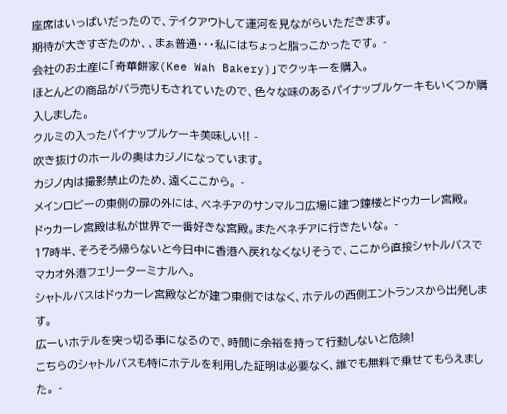座席はいっぱいだったので、テイクアウトして運河を見ながらいただきます。
期待が大きすぎたのか、、まぁ普通・・・私にはちょっと脂っこかったです。 -
会社のお土産に「奇華餅家(Kee Wah Bakery)」でクッキーを購入。
ほとんどの商品がバラ売りもされていたので、色々な味のあるパイナップルケーキもいくつか購入しました。
クルミの入ったパイナップルケーキ美味しい!! -
吹き抜けのホールの奥はカジノになっています。
カジノ内は撮影禁止のため、遠くここから。 -
メインロビーの東側の扉の外には、ベネチアのサンマルコ広場に建つ鐘楼とドゥカーレ宮殿。
ドゥカーレ宮殿は私が世界で一番好きな宮殿。またベネチアに行きたいな。 -
17時半、そろそろ帰らないと今日中に香港へ戻れなくなりそうで、ここから直接シャトルバスでマカオ外港フェリーターミナルへ。
シャトルバスはドゥカーレ宮殿などが建つ東側ではなく、ホテルの西側エントランスから出発します。
広ーいホテルを突っ切る事になるので、時間に余裕を持って行動しないと危険!
こちらのシャトルバスも特にホテルを利用した証明は必要なく、誰でも無料で乗せてもらえました。 -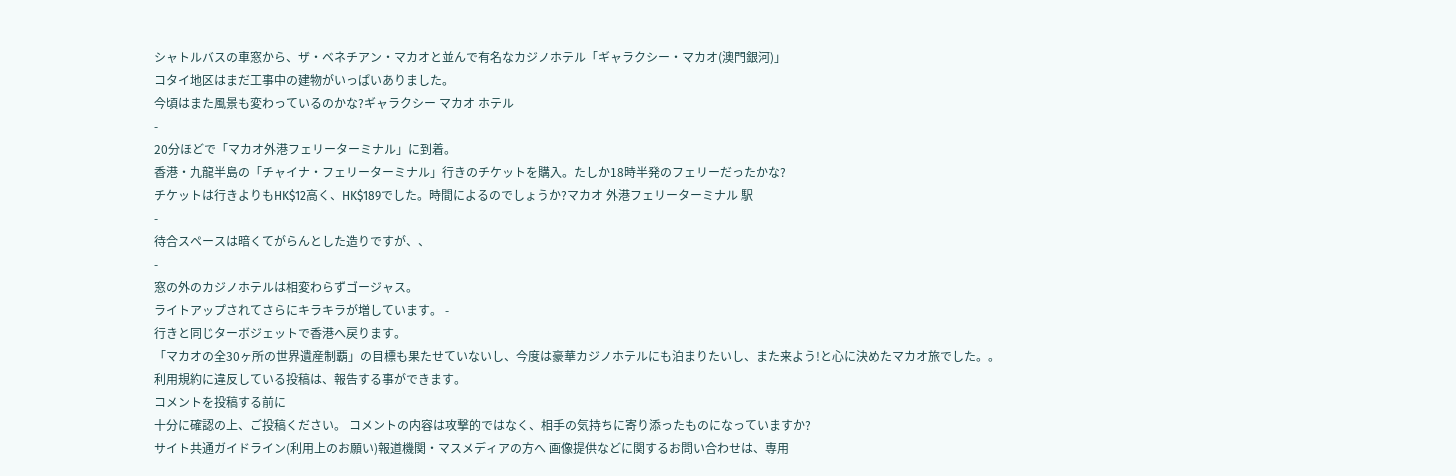シャトルバスの車窓から、ザ・ベネチアン・マカオと並んで有名なカジノホテル「ギャラクシー・マカオ(澳門銀河)」
コタイ地区はまだ工事中の建物がいっぱいありました。
今頃はまた風景も変わっているのかな?ギャラクシー マカオ ホテル
-
20分ほどで「マカオ外港フェリーターミナル」に到着。
香港・九龍半島の「チャイナ・フェリーターミナル」行きのチケットを購入。たしか18時半発のフェリーだったかな?
チケットは行きよりもHK$12高く、HK$189でした。時間によるのでしょうか?マカオ 外港フェリーターミナル 駅
-
待合スペースは暗くてがらんとした造りですが、、
-
窓の外のカジノホテルは相変わらずゴージャス。
ライトアップされてさらにキラキラが増しています。 -
行きと同じターボジェットで香港へ戻ります。
「マカオの全30ヶ所の世界遺産制覇」の目標も果たせていないし、今度は豪華カジノホテルにも泊まりたいし、また来よう!と心に決めたマカオ旅でした。。
利用規約に違反している投稿は、報告する事ができます。
コメントを投稿する前に
十分に確認の上、ご投稿ください。 コメントの内容は攻撃的ではなく、相手の気持ちに寄り添ったものになっていますか?
サイト共通ガイドライン(利用上のお願い)報道機関・マスメディアの方へ 画像提供などに関するお問い合わせは、専用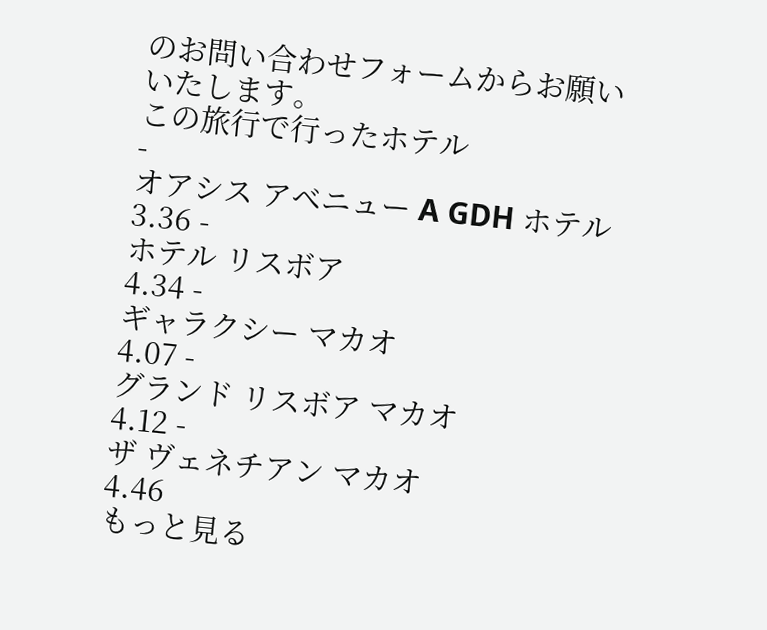のお問い合わせフォームからお願いいたします。
この旅行で行ったホテル
-
オアシス アベニュー A GDH ホテル
3.36 -
ホテル リスボア
4.34 -
ギャラクシー マカオ
4.07 -
グランド リスボア マカオ
4.12 -
ザ ヴェネチアン マカオ
4.46
もっと見る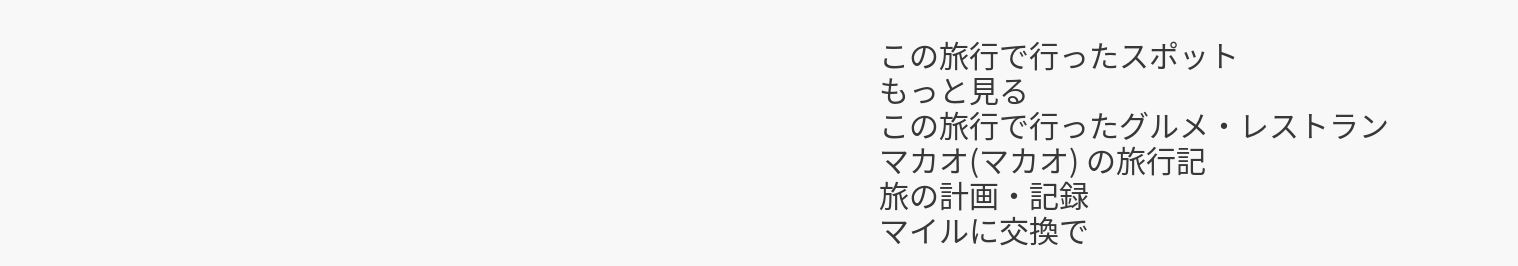この旅行で行ったスポット
もっと見る
この旅行で行ったグルメ・レストラン
マカオ(マカオ) の旅行記
旅の計画・記録
マイルに交換で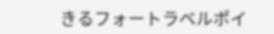きるフォートラベルポイ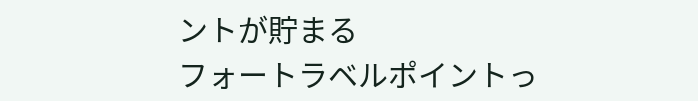ントが貯まる
フォートラベルポイントっ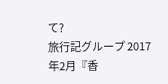て?
旅行記グループ 2017年2月『香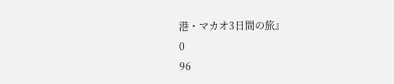港・マカオ3日間の旅』
0
96